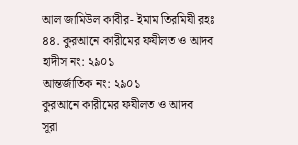আল জামিউল কাবীর- ইমাম তিরমিযী রহঃ
৪৪. কুরআনে কারীমের ফযীলত ও আদব
হাদীস নং: ২৯০১
আন্তর্জাতিক নং: ২৯০১
কুরআনে কারীমের ফযীলত ও আদব
সূরা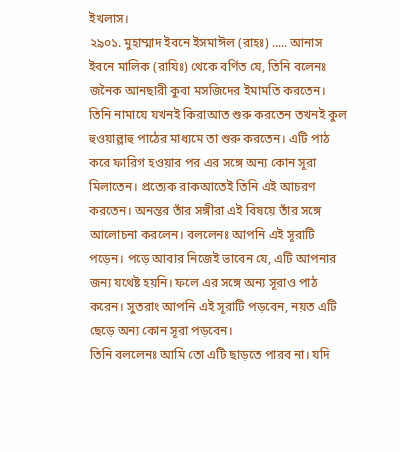ইখলাস।
২৯০১. মুহাম্মাদ ইবনে ইসমাঈল (রাহঃ) ..... আনাস ইবনে মালিক (রাযিঃ) থেকে বর্ণিত যে, তিনি বলেনঃ জনৈক আনছারী কুবা মসজিদের ইমামতি করতেন। তিনি নামাযে যখনই কিরাআত শুরু করতেন তখনই কুল হুওয়াল্লাহু পাঠের মাধ্যমে তা শুরু করতেন। এটি পাঠ করে ফারিগ হওয়ার পর এর সঙ্গে অন্য কোন সূরা মিলাতেন। প্রত্যেক রাকআতেই তিনি এই আচরণ করতেন। অনন্তর তাঁর সঙ্গীরা এই বিষয়ে তাঁর সঙ্গে আলোচনা করলেন। বললেনঃ আপনি এই সূরাটি পড়েন। পড়ে আবার নিজেই ভাবেন যে, এটি আপনার জন্য যথেষ্ট হয়নি। ফলে এর সঙ্গে অন্য সূরাও পাঠ করেন। সুতরাং আপনি এই সূরাটি পড়বেন, নয়ত এটি ছেড়ে অন্য কোন সূরা পড়বেন।
তিনি বললেনঃ আমি তো এটি ছাড়তে পারব না। যদি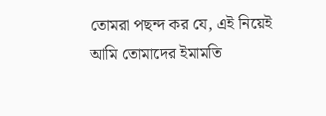তোমরা পছন্দ কর যে, এই নিয়েই আমি তোমাদের ইমামতি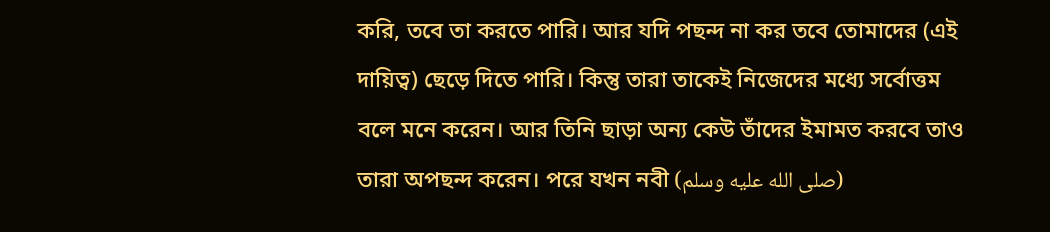করি, তবে তা করতে পারি। আর যদি পছন্দ না কর তবে তোমাদের (এই দায়িত্ব) ছেড়ে দিতে পারি। কিন্তু তারা তাকেই নিজেদের মধ্যে সর্বোত্তম বলে মনে করেন। আর তিনি ছাড়া অন্য কেউ তাঁদের ইমামত করবে তাও তারা অপছন্দ করেন। পরে যখন নবী (صلى الله عليه وسلم)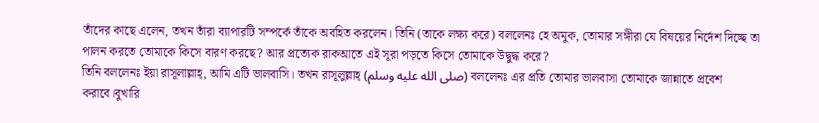তাঁদের কাছে এলেন, তখন তাঁরা ব্যাপারটি সম্পর্কে তাঁকে অবহিত করলেন। তিনি (তাকে লক্ষ্য করে) বললেনঃ হে অমুক, তোমার সঙ্গীরা যে বিষয়ের নির্দেশ দিচ্ছে তা পালন করতে তোমাকে কিসে বারণ করছে? আর প্রত্যেক রাকআতে এই সূরা পড়তে কিসে তোমাকে উদ্বুদ্ধ করে?
তিনি বললেনঃ ইয়া রাসূলাল্লাহ্, আমি এটি ভালবাসি। তখন রাসূলুল্লাহ্ (صلى الله عليه وسلم) বললেনঃ এর প্রতি তোমার ভালবাসা তোমাকে জান্নাতে প্রবেশ করাবে।বুখারি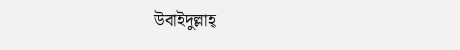উবাইদুল্লাহ্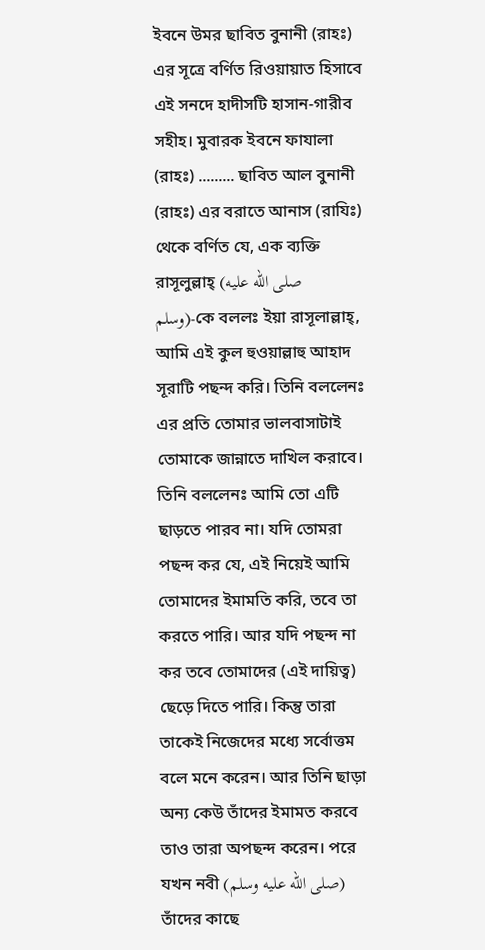ইবনে উমর ছাবিত বুনানী (রাহঃ) এর সূত্রে বর্ণিত রিওয়ায়াত হিসাবে এই সনদে হাদীসটি হাসান-গারীব সহীহ। মুবারক ইবনে ফাযালা (রাহঃ) ......... ছাবিত আল বুনানী (রাহঃ) এর বরাতে আনাস (রাযিঃ) থেকে বর্ণিত যে, এক ব্যক্তি রাসূলুল্লাহ্ (صلى الله عليه وسلم)-কে বললঃ ইয়া রাসূলাল্লাহ্, আমি এই কুল হুওয়াল্লাহু আহাদ সূরাটি পছন্দ করি। তিনি বললেনঃ এর প্রতি তোমার ভালবাসাটাই তোমাকে জান্নাতে দাখিল করাবে।
তিনি বললেনঃ আমি তো এটি ছাড়তে পারব না। যদি তোমরা পছন্দ কর যে, এই নিয়েই আমি তোমাদের ইমামতি করি, তবে তা করতে পারি। আর যদি পছন্দ না কর তবে তোমাদের (এই দায়িত্ব) ছেড়ে দিতে পারি। কিন্তু তারা তাকেই নিজেদের মধ্যে সর্বোত্তম বলে মনে করেন। আর তিনি ছাড়া অন্য কেউ তাঁদের ইমামত করবে তাও তারা অপছন্দ করেন। পরে যখন নবী (صلى الله عليه وسلم) তাঁদের কাছে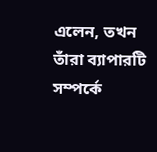এলেন, তখন তাঁরা ব্যাপারটি সম্পর্কে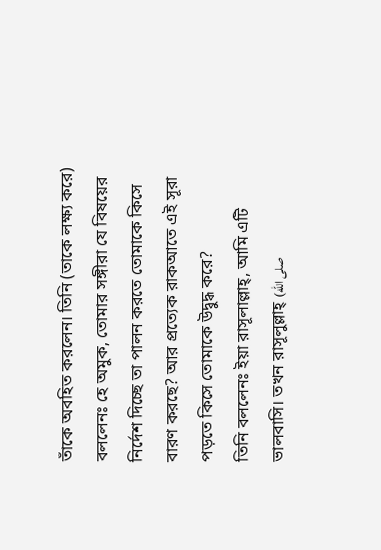তাঁকে অবহিত করলেন। তিনি (তাকে লক্ষ্য করে) বললেনঃ হে অমুক, তোমার সঙ্গীরা যে বিষয়ের নির্দেশ দিচ্ছে তা পালন করতে তোমাকে কিসে বারণ করছে? আর প্রত্যেক রাকআতে এই সূরা পড়তে কিসে তোমাকে উদ্বুদ্ধ করে?
তিনি বললেনঃ ইয়া রাসূলাল্লাহ্, আমি এটি ভালবাসি। তখন রাসূলুল্লাহ্ (صلى الله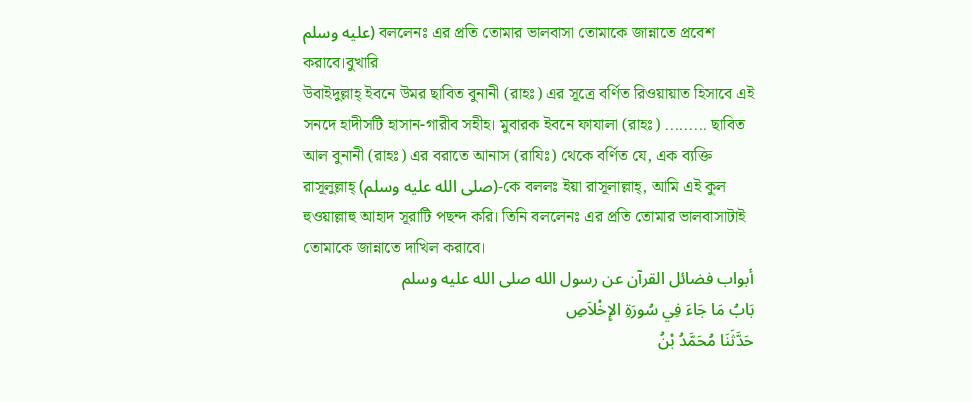عليه وسلم) বললেনঃ এর প্রতি তোমার ভালবাসা তোমাকে জান্নাতে প্রবেশ করাবে।বুখারি
উবাইদুল্লাহ্ ইবনে উমর ছাবিত বুনানী (রাহঃ) এর সূত্রে বর্ণিত রিওয়ায়াত হিসাবে এই সনদে হাদীসটি হাসান-গারীব সহীহ। মুবারক ইবনে ফাযালা (রাহঃ) ......... ছাবিত আল বুনানী (রাহঃ) এর বরাতে আনাস (রাযিঃ) থেকে বর্ণিত যে, এক ব্যক্তি রাসূলুল্লাহ্ (صلى الله عليه وسلم)-কে বললঃ ইয়া রাসূলাল্লাহ্, আমি এই কুল হুওয়াল্লাহু আহাদ সূরাটি পছন্দ করি। তিনি বললেনঃ এর প্রতি তোমার ভালবাসাটাই তোমাকে জান্নাতে দাখিল করাবে।
أبواب فضائل القرآن عن رسول الله صلى الله عليه وسلم
بَابُ مَا جَاءَ فِي سُورَةِ الإِخْلاَصِ
حَدَّثَنَا مُحَمَّدُ بْنُ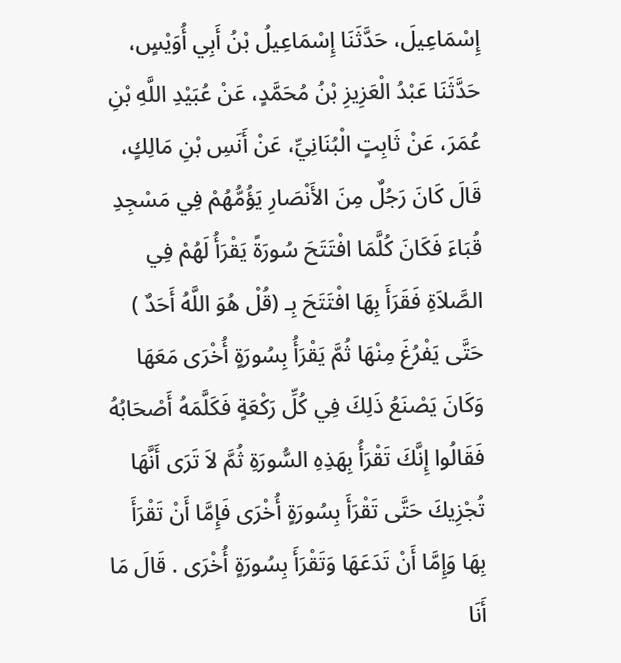إِسْمَاعِيلَ، حَدَّثَنَا إِسْمَاعِيلُ بْنُ أَبِي أُوَيْسٍ، حَدَّثَنَا عَبْدُ الْعَزِيزِ بْنُ مُحَمَّدٍ، عَنْ عُبَيْدِ اللَّهِ بْنِ عُمَرَ، عَنْ ثَابِتٍ الْبُنَانِيِّ، عَنْ أَنَسِ بْنِ مَالِكٍ، قَالَ كَانَ رَجُلٌ مِنَ الأَنْصَارِ يَؤُمُّهُمْ فِي مَسْجِدِ قُبَاءَ فَكَانَ كُلَّمَا افْتَتَحَ سُورَةً يَقْرَأُ لَهُمْ فِي الصَّلاَةِ فَقَرَأَ بِهَا افْتَتَحَ بِـ (قُلْ هُوَ اللَّهُ أَحَدٌ ) حَتَّى يَفْرُغَ مِنْهَا ثُمَّ يَقْرَأُ بِسُورَةٍ أُخْرَى مَعَهَا وَكَانَ يَصْنَعُ ذَلِكَ فِي كُلِّ رَكْعَةٍ فَكَلَّمَهُ أَصْحَابُهُ فَقَالُوا إِنَّكَ تَقْرَأُ بِهَذِهِ السُّورَةِ ثُمَّ لاَ تَرَى أَنَّهَا تُجْزِيكَ حَتَّى تَقْرَأَ بِسُورَةٍ أُخْرَى فَإِمَّا أَنْ تَقْرَأَ بِهَا وَإِمَّا أَنْ تَدَعَهَا وَتَقْرَأَ بِسُورَةٍ أُخْرَى . قَالَ مَا أَنَا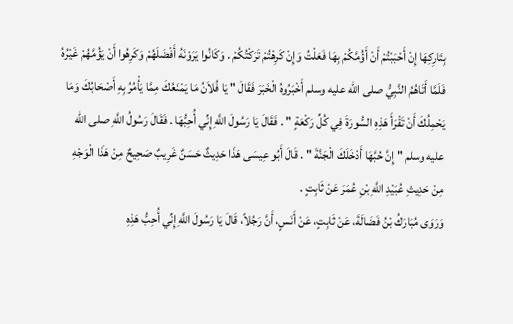بِتَارِكِهَا إِنْ أَحْبَبْتُمْ أَنْ أَؤُمَّكُمْ بِهَا فَعَلْتُ وَإِنْ كَرِهْتُمْ تَرَكْتُكُمْ . وَكَانُوا يَرَوْنَهُ أَفْضَلَهُمْ وَكَرِهُوا أَنْ يَؤُمَّهُمْ غَيْرُهُ فَلَمَّا أَتَاهُمُ النَّبِيُّ صلى الله عليه وسلم أَخْبَرُوهُ الْخَبَرَ فَقَالَ " يَا فُلاَنُ مَا يَمْنَعُكَ مِمَّا يَأْمُرُ بِهِ أَصْحَابُكَ وَمَا يَحْمِلُكَ أَنْ تَقْرَأَ هَذِهِ السُّورَةَ فِي كُلِّ رَكْعَةٍ " . فَقَالَ يَا رَسُولَ اللَّهِ إِنِّي أُحِبُّهَا . فَقَالَ رَسُولُ اللَّهِ صلى الله عليه وسلم " إِنَّ حُبَّهَا أَدْخَلَكَ الْجَنَّةَ " . قَالَ أَبُو عِيسَى هَذَا حَدِيثٌ حَسَنٌ غَرِيبٌ صَحِيحٌ مِنْ هَذَا الْوَجْهِ مِنْ حَدِيثِ عُبَيْدِ اللَّهِ بْنِ عُمَرَ عَنْ ثَابِتٍ .
وَرَوَى مُبَارَكُ بْنُ فَضَالَةَ، عَنْ ثَابِتٍ، عَنْ أَنَسٍ، أَنَّ رَجُلاً، قَالَ يَا رَسُولَ اللَّهِ إِنِّي أُحِبُّ هَذِهِ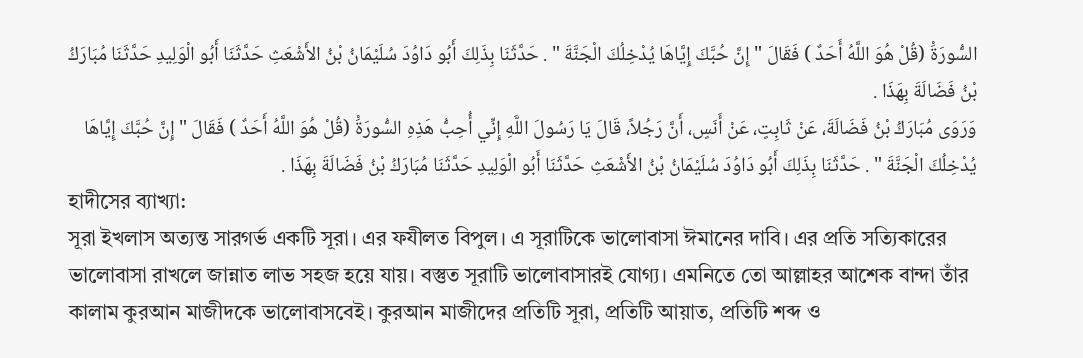السُّورَةَْ (قُلْ هُوَ اللَّهُ أَحَدٌ ) فَقَالَ " إِنَّ حُبَّكَ إِيَّاهَا يُدْخِلُكَ الْجَنَّةَ " . حَدَّثَنَا بِذَلِكَ أَبُو دَاوُدَ سُلَيْمَانُ بْنُ الأَشْعَثِ حَدَّثَنَا أَبُو الْوَلِيدِ حَدَّثَنَا مُبَارَكُ بْنُ فَضَالَةَ بِهَذَا .
وَرَوَى مُبَارَكُ بْنُ فَضَالَةَ، عَنْ ثَابِتٍ، عَنْ أَنَسٍ، أَنَّ رَجُلاً، قَالَ يَا رَسُولَ اللَّهِ إِنِّي أُحِبُّ هَذِهِ السُّورَةَْ (قُلْ هُوَ اللَّهُ أَحَدٌ ) فَقَالَ " إِنَّ حُبَّكَ إِيَّاهَا يُدْخِلُكَ الْجَنَّةَ " . حَدَّثَنَا بِذَلِكَ أَبُو دَاوُدَ سُلَيْمَانُ بْنُ الأَشْعَثِ حَدَّثَنَا أَبُو الْوَلِيدِ حَدَّثَنَا مُبَارَكُ بْنُ فَضَالَةَ بِهَذَا .
হাদীসের ব্যাখ্যা:
সূরা ইখলাস অত্যন্ত সারগর্ভ একটি সূরা। এর ফযীলত বিপুল। এ সূরাটিকে ভালোবাসা ঈমানের দাবি। এর প্রতি সত্যিকারের ভালোবাসা রাখলে জান্নাত লাভ সহজ হয়ে যায়। বস্তুত সূরাটি ভালোবাসারই যোগ্য। এমনিতে তো আল্লাহর আশেক বান্দা তাঁর কালাম কুরআন মাজীদকে ভালোবাসবেই। কুরআন মাজীদের প্রতিটি সূরা, প্রতিটি আয়াত, প্রতিটি শব্দ ও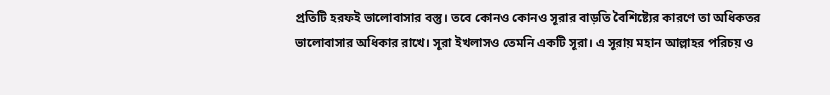প্রতিটি হরফই ভালোবাসার বস্তু। তবে কোনও কোনও সূরার বাড়তি বৈশিষ্ট্যের কারণে তা অধিকতর ভালোবাসার অধিকার রাখে। সূরা ইখলাসও তেমনি একটি সূরা। এ সূরায় মহান আল্লাহর পরিচয় ও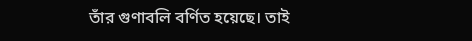তাঁর গুণাবলি বর্ণিত হয়েছে। তাই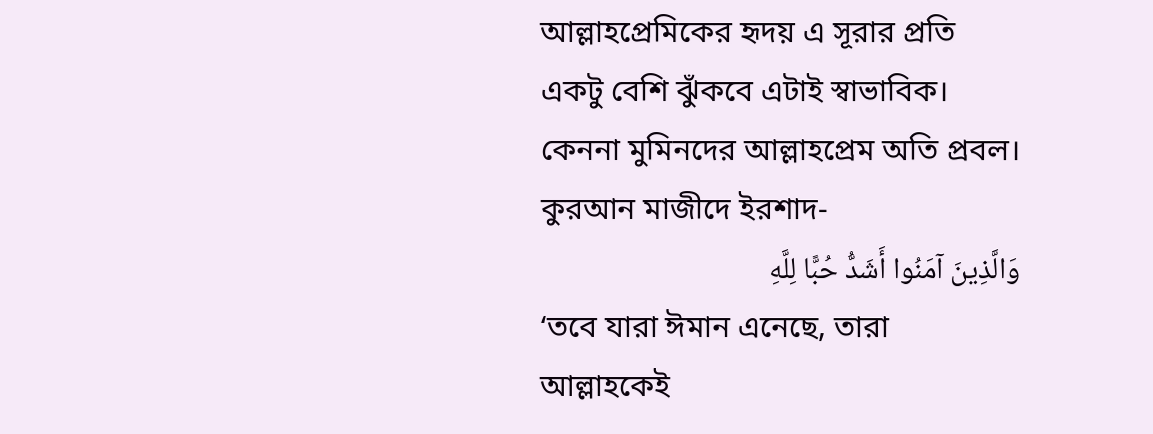আল্লাহপ্রেমিকের হৃদয় এ সূরার প্রতি একটু বেশি ঝুঁকবে এটাই স্বাভাবিক। কেননা মুমিনদের আল্লাহপ্রেম অতি প্রবল। কুরআন মাজীদে ইরশাদ-
وَالَّذِينَ آمَنُوا أَشَدُّ حُبًّا لِلَّهِ
‘তবে যারা ঈমান এনেছে, তারা আল্লাহকেই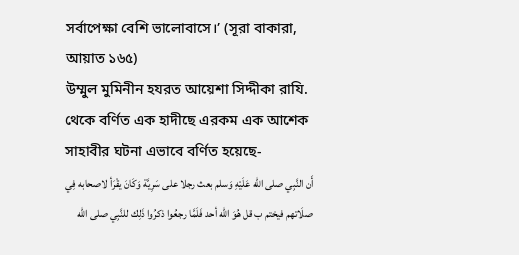সর্বাপেক্ষা বেশি ভালোবাসে।’ (সূরা বাকারা, আয়াত ১৬৫)
উম্মুল মুমিনীন হযরত আয়েশা সিদ্দীকা রাযি. থেকে বর্ণিত এক হাদীছে এরকম এক আশেক সাহাবীর ঘটনা এভাবে বর্ণিত হয়েছে-
أَن النَّبِي صلى الله عَلَيْهِ وَسلم بعث رجلا على سَرِيَّة وَكَانَ يقْرَأ لاصحابه فِي صلَاتهم فيختم ب قل هُوَ الله أحد فَلَمَّا رجعُوا ذكرُوا ذَلِك للنَّبِي صلى الله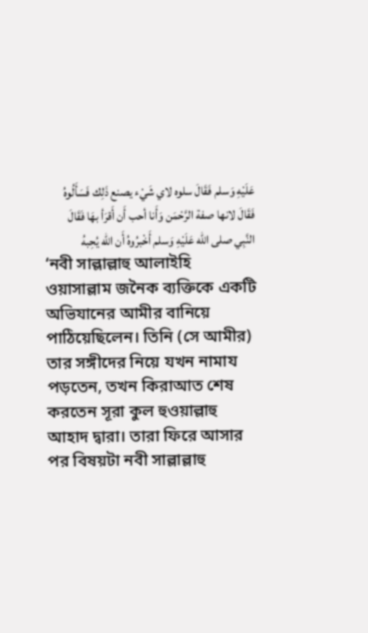عَلَيْهِ وَسلم فَقَالَ سلوه لاي شَيْء يصنع ذَلِك فَسَأَلُوهُ فَقَالَ لانها صفة الرَّحْمَن وَأَنا أحب أَن أَقرَأ بهَا فَقَالَ النَّبِي صلى الله عَلَيْهِ وَسلم أَخْبرُوهُ أَن الله يُحِبهُ
‘নবী সাল্লাল্লাহু আলাইহি ওয়াসাল্লাম জনৈক ব্যক্তিকে একটি অভিযানের আমীর বানিয়ে পাঠিয়েছিলেন। তিনি (সে আমীর) তার সঙ্গীদের নিয়ে যখন নামায পড়তেন, তখন কিরাআত শেষ করতেন সূরা কুল হুওয়াল্লাহু আহাদ দ্বারা। তারা ফিরে আসার পর বিষয়টা নবী সাল্লাল্লাহু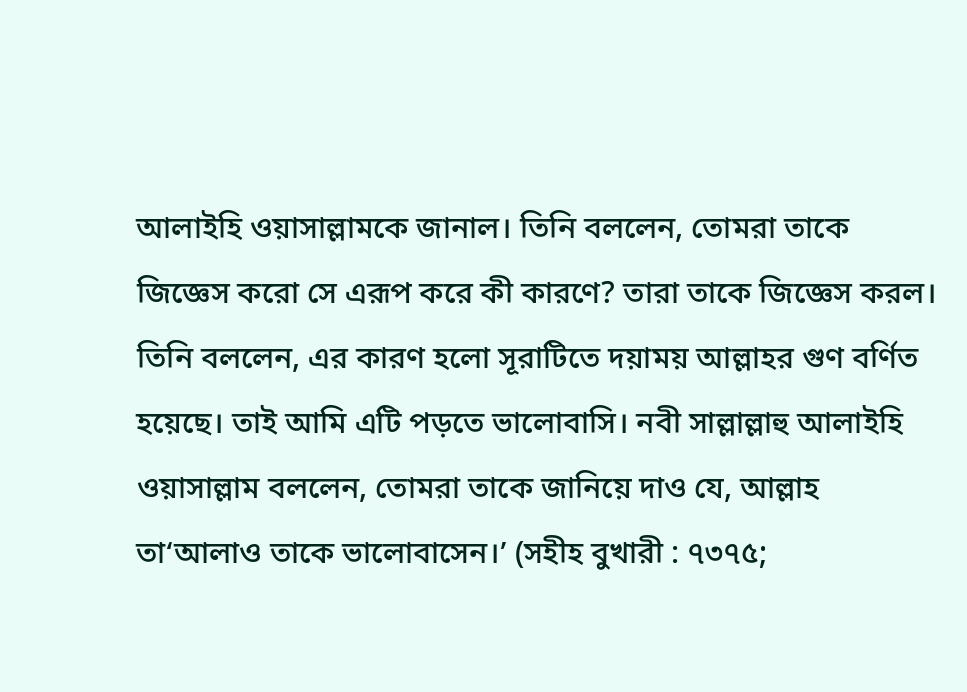আলাইহি ওয়াসাল্লামকে জানাল। তিনি বললেন, তোমরা তাকে জিজ্ঞেস করো সে এরূপ করে কী কারণে? তারা তাকে জিজ্ঞেস করল। তিনি বললেন, এর কারণ হলো সূরাটিতে দয়াময় আল্লাহর গুণ বর্ণিত হয়েছে। তাই আমি এটি পড়তে ভালোবাসি। নবী সাল্লাল্লাহু আলাইহি ওয়াসাল্লাম বললেন, তোমরা তাকে জানিয়ে দাও যে, আল্লাহ তা‘আলাও তাকে ভালোবাসেন।’ (সহীহ বুখারী : ৭৩৭৫;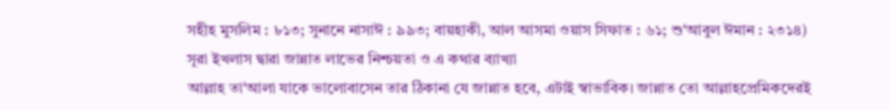সহীহ মুসলিম : ৮১৩; সুনানে নাসাঈ : ৯৯৩; বায়হাকী, আল আসমা ওয়াস সিফাত : ৬১; শু‘আবুল ঈমান : ২৩১৪)
সূরা ইখলাস দ্বারা জান্নাত লাভের নিশ্চয়তা ও এ কথার ব্যাখ্যা
আল্লাহ তা‘আলা যাকে ভালোবাসেন তার ঠিকানা যে জান্নাত হবে, এটাই স্বাভাবিক। জান্নাত তো আল্লাহপ্রেমিকদেরই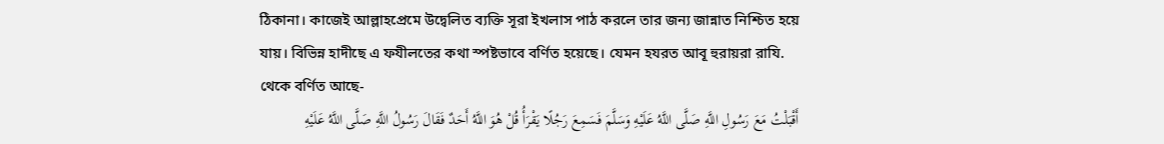ঠিকানা। কাজেই আল্লাহপ্রেমে উদ্বেলিত ব্যক্তি সূরা ইখলাস পাঠ করলে তার জন্য জান্নাত নিশ্চিত হয়ে যায়। বিভিন্ন হাদীছে এ ফযীলতের কথা স্পষ্টভাবে বর্ণিত হয়েছে। যেমন হযরত আবূ হুরায়রা রাযি. থেকে বর্ণিত আছে-
أَقْبَلْتُ مَعَ رَسُولِ اللَّهِ صَلَّى اللَّهُ عَلَيْهِ وَسَلَّمَ فَسَمِعَ رَجُلًا يَقْرَأُ قُلْ هُوَ اللَّهُ أَحَدٌ فَقَالَ رَسُولُ اللَّهِ صَلَّى اللَّهُ عَلَيْهِ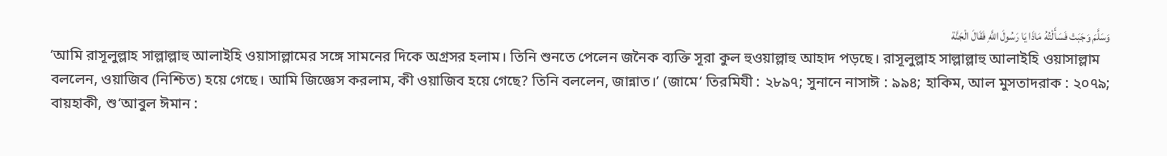وَسَلَّمَ وَجَبَتْ فَسَأَلْتُهُ مَاذَا يَا رَسُولَ اللَّهِ فَقَالَ الْجَنَّة
‘আমি রাসূলুল্লাহ সাল্লাল্লাহু আলাইহি ওয়াসাল্লামের সঙ্গে সামনের দিকে অগ্রসর হলাম। তিনি শুনতে পেলেন জনৈক ব্যক্তি সূরা কুল হুওয়াল্লাহু আহাদ পড়ছে। রাসূলুল্লাহ সাল্লাল্লাহু আলাইহি ওয়াসাল্লাম বললেন, ওয়াজিব (নিশ্চিত) হয়ে গেছে। আমি জিজ্ঞেস করলাম, কী ওয়াজিব হয়ে গেছে? তিনি বললেন, জান্নাত।’ (জামে‘ তিরমিযী : ২৮৯৭; সুনানে নাসাঈ : ৯৯৪; হাকিম, আল মুসতাদরাক : ২০৭৯; বায়হাকী, শু‘আবুল ঈমান :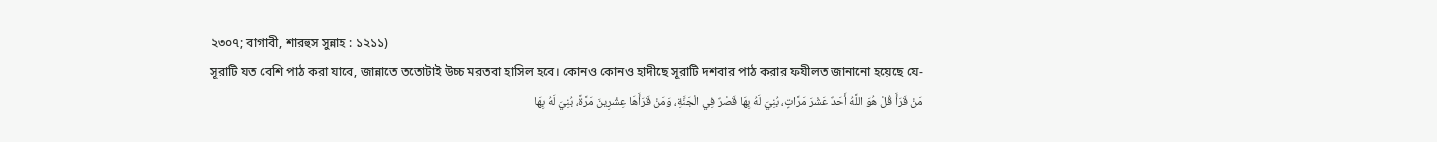২৩০৭; বাগাবী, শারহুস সুন্নাহ : ১২১১)
সূরাটি যত বেশি পাঠ করা যাবে, জান্নাতে ততোটাই উচ্চ মরতবা হাসিল হবে। কোনও কোনও হাদীছে সূরাটি দশবার পাঠ করার ফযীলত জানানো হয়েছে যে-
مَنْ قَرَأَ قُلْ هُوَ اللَّهُ أَحَدٌ عَشْرَ مَرَّاتٍ، بُنِيَ لَهُ بِهَا قَصْرٌ فِي الْجَنَّةِ، وَمَنْ قَرَأَهَا عِشْرِينَ مَرَّةً، بُنِيَ لَهُ بِهَا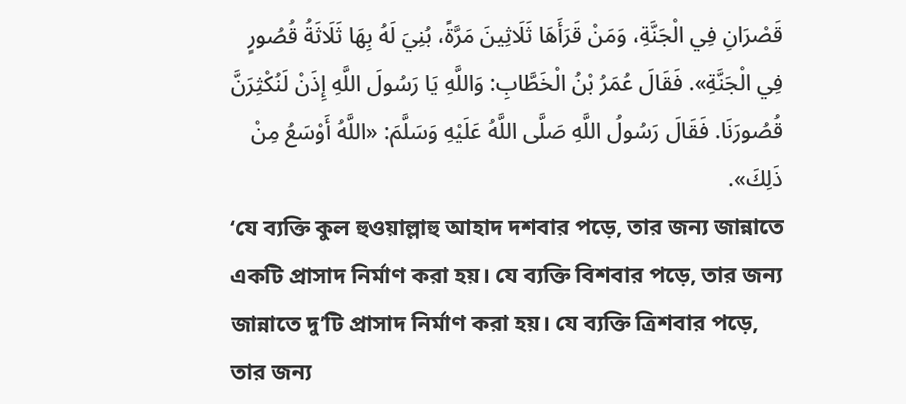قَصْرَانِ فِي الْجَنَّةِ، وَمَنْ قَرَأَهَا ثَلَاثِينَ مَرَّةً، بُنِيَ لَهُ بِهَا ثَلَاثَةُ قُصُورٍ فِي الْجَنَّةِ». فَقَالَ عُمَرُ بْنُ الْخَطَّابِ: وَاللَّهِ يَا رَسُولَ اللَّهِ إِذَنْ لَنُكْثِرَنَّ قُصُورَنَا. فَقَالَ رَسُولُ اللَّهِ صَلَّى اللَّهُ عَلَيْهِ وَسَلَّمَ: «اللَّهُ أَوْسَعُ مِنْ ذَلِكَ».
‘যে ব্যক্তি কুল হুওয়াল্লাহু আহাদ দশবার পড়ে, তার জন্য জান্নাতে একটি প্রাসাদ নির্মাণ করা হয়। যে ব্যক্তি বিশবার পড়ে, তার জন্য জান্নাতে দু’টি প্রাসাদ নির্মাণ করা হয়। যে ব্যক্তি ত্রিশবার পড়ে, তার জন্য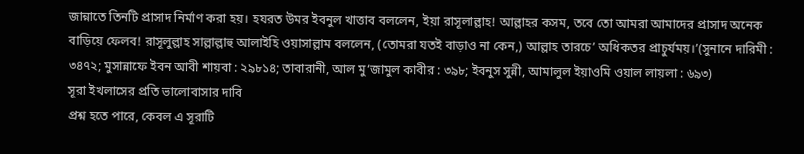জান্নাতে তিনটি প্রাসাদ নির্মাণ করা হয়। হযরত উমর ইবনুল খাত্তাব বললেন, ইয়া রাসূলাল্লাহ! আল্লাহর কসম, তবে তো আমরা আমাদের প্রাসাদ অনেক বাড়িয়ে ফেলব! রাসূলুল্লাহ সাল্লাল্লাহু আলাইহি ওয়াসাল্লাম বললেন, (তোমরা যতই বাড়াও না কেন,) আল্লাহ তারচে’ অধিকতর প্রাচুর্যময়।’(সুনানে দারিমী : ৩৪৭২; মুসান্নাফে ইবন আবী শায়বা : ২৯৮১৪; তাবারানী, আল মু‘জামুল কাবীর : ৩৯৮; ইবনুস সুন্নী, আমালুল ইয়াওমি ওয়াল লায়লা : ৬৯৩)
সূরা ইখলাসের প্রতি ভালোবাসার দাবি
প্রশ্ন হতে পারে, কেবল এ সূরাটি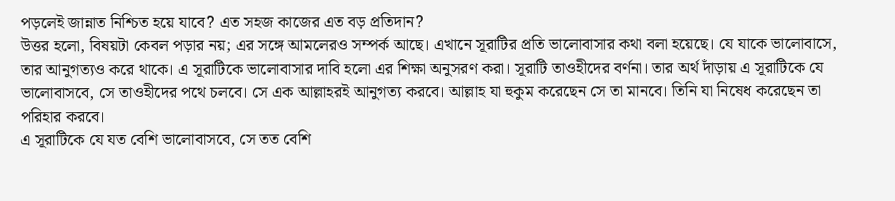পড়লেই জান্নাত নিশ্চিত হয়ে যাবে? এত সহজ কাজের এত বড় প্রতিদান?
উত্তর হলো, বিষয়টা কেবল পড়ার নয়; এর সঙ্গে আমলেরও সম্পর্ক আছে। এখানে সূরাটির প্রতি ভালোবাসার কথা বলা হয়েছে। যে যাকে ভালোবাসে, তার আনুগত্যও করে থাকে। এ সূরাটিকে ভালোবাসার দাবি হলো এর শিক্ষা অনুসরণ করা। সূরাটি তাওহীদের বর্ণনা। তার অর্থ দাঁড়ায় এ সূরাটিকে যে ভালোবাসবে, সে তাওহীদের পথে চলবে। সে এক আল্লাহরই আনুগত্য করবে। আল্লাহ যা হুকুম করেছেন সে তা মানবে। তিনি যা নিষেধ করেছেন তা পরিহার করবে।
এ সূরাটিকে যে যত বেশি ভালোবাসবে, সে তত বেশি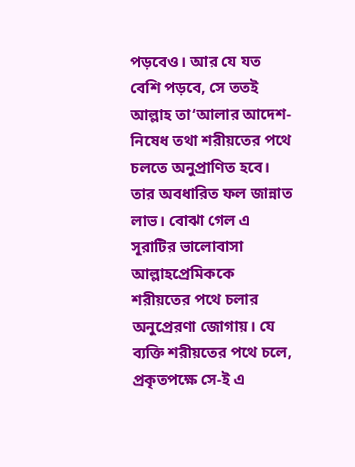পড়বেও। আর যে যত বেশি পড়বে, সে ততই আল্লাহ তা‘আলার আদেশ-নিষেধ তথা শরীয়তের পথে চলতে অনুপ্রাণিত হবে। তার অবধারিত ফল জান্নাত লাভ। বোঝা গেল এ সূরাটির ভালোবাসা আল্লাহপ্রেমিককে শরীয়তের পথে চলার অনুপ্রেরণা জোগায়। যে ব্যক্তি শরীয়তের পথে চলে, প্রকৃতপক্ষে সে-ই এ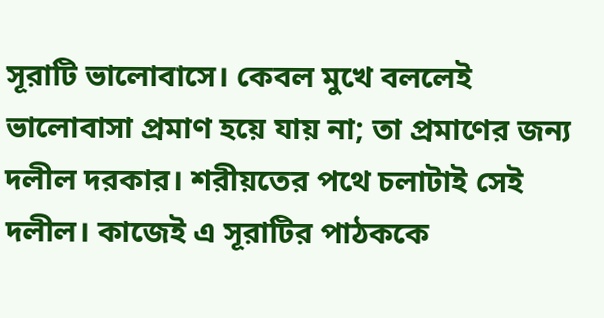সূরাটি ভালোবাসে। কেবল মুখে বললেই ভালোবাসা প্রমাণ হয়ে যায় না; তা প্রমাণের জন্য দলীল দরকার। শরীয়তের পথে চলাটাই সেই দলীল। কাজেই এ সূরাটির পাঠককে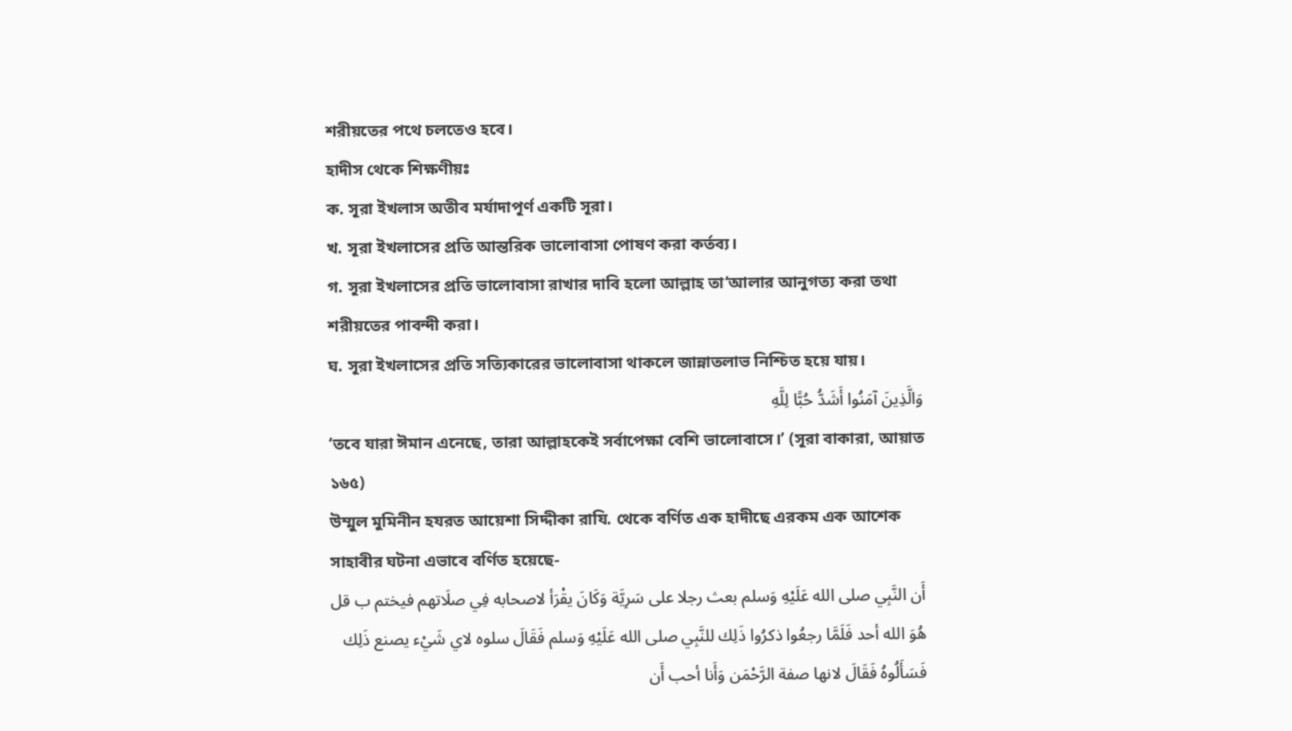শরীয়তের পথে চলতেও হবে।
হাদীস থেকে শিক্ষণীয়ঃ
ক. সূরা ইখলাস অতীব মর্যাদাপূর্ণ একটি সূরা।
খ. সূরা ইখলাসের প্রতি আন্তরিক ভালোবাসা পোষণ করা কর্তব্য।
গ. সূরা ইখলাসের প্রতি ভালোবাসা রাখার দাবি হলো আল্লাহ তা‘আলার আনুগত্য করা তথা শরীয়তের পাবন্দী করা।
ঘ. সূরা ইখলাসের প্রতি সত্যিকারের ভালোবাসা থাকলে জান্নাতলাভ নিশ্চিত হয়ে যায়।
وَالَّذِينَ آمَنُوا أَشَدُّ حُبًّا لِلَّهِ
‘তবে যারা ঈমান এনেছে, তারা আল্লাহকেই সর্বাপেক্ষা বেশি ভালোবাসে।’ (সূরা বাকারা, আয়াত ১৬৫)
উম্মুল মুমিনীন হযরত আয়েশা সিদ্দীকা রাযি. থেকে বর্ণিত এক হাদীছে এরকম এক আশেক সাহাবীর ঘটনা এভাবে বর্ণিত হয়েছে-
أَن النَّبِي صلى الله عَلَيْهِ وَسلم بعث رجلا على سَرِيَّة وَكَانَ يقْرَأ لاصحابه فِي صلَاتهم فيختم ب قل هُوَ الله أحد فَلَمَّا رجعُوا ذكرُوا ذَلِك للنَّبِي صلى الله عَلَيْهِ وَسلم فَقَالَ سلوه لاي شَيْء يصنع ذَلِك فَسَأَلُوهُ فَقَالَ لانها صفة الرَّحْمَن وَأَنا أحب أَن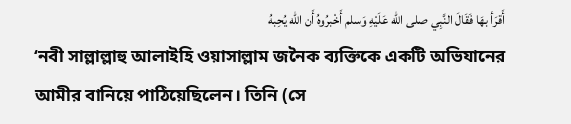أَقرَأ بهَا فَقَالَ النَّبِي صلى الله عَلَيْهِ وَسلم أَخْبرُوهُ أَن الله يُحِبهُ
‘নবী সাল্লাল্লাহু আলাইহি ওয়াসাল্লাম জনৈক ব্যক্তিকে একটি অভিযানের আমীর বানিয়ে পাঠিয়েছিলেন। তিনি (সে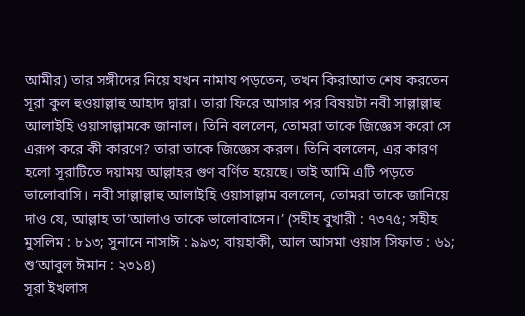আমীর) তার সঙ্গীদের নিয়ে যখন নামায পড়তেন, তখন কিরাআত শেষ করতেন সূরা কুল হুওয়াল্লাহু আহাদ দ্বারা। তারা ফিরে আসার পর বিষয়টা নবী সাল্লাল্লাহু আলাইহি ওয়াসাল্লামকে জানাল। তিনি বললেন, তোমরা তাকে জিজ্ঞেস করো সে এরূপ করে কী কারণে? তারা তাকে জিজ্ঞেস করল। তিনি বললেন, এর কারণ হলো সূরাটিতে দয়াময় আল্লাহর গুণ বর্ণিত হয়েছে। তাই আমি এটি পড়তে ভালোবাসি। নবী সাল্লাল্লাহু আলাইহি ওয়াসাল্লাম বললেন, তোমরা তাকে জানিয়ে দাও যে, আল্লাহ তা‘আলাও তাকে ভালোবাসেন।’ (সহীহ বুখারী : ৭৩৭৫; সহীহ মুসলিম : ৮১৩; সুনানে নাসাঈ : ৯৯৩; বায়হাকী, আল আসমা ওয়াস সিফাত : ৬১; শু‘আবুল ঈমান : ২৩১৪)
সূরা ইখলাস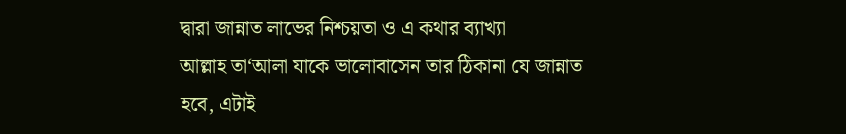দ্বারা জান্নাত লাভের নিশ্চয়তা ও এ কথার ব্যাখ্যা
আল্লাহ তা‘আলা যাকে ভালোবাসেন তার ঠিকানা যে জান্নাত হবে, এটাই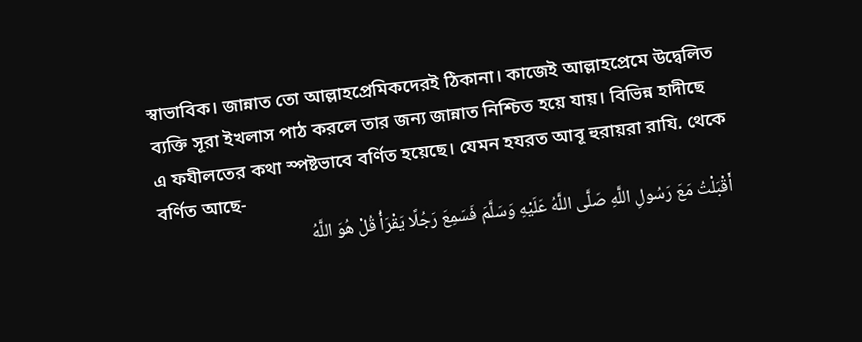স্বাভাবিক। জান্নাত তো আল্লাহপ্রেমিকদেরই ঠিকানা। কাজেই আল্লাহপ্রেমে উদ্বেলিত ব্যক্তি সূরা ইখলাস পাঠ করলে তার জন্য জান্নাত নিশ্চিত হয়ে যায়। বিভিন্ন হাদীছে এ ফযীলতের কথা স্পষ্টভাবে বর্ণিত হয়েছে। যেমন হযরত আবূ হুরায়রা রাযি. থেকে বর্ণিত আছে-
أَقْبَلْتُ مَعَ رَسُولِ اللَّهِ صَلَّى اللَّهُ عَلَيْهِ وَسَلَّمَ فَسَمِعَ رَجُلًا يَقْرَأُ قُلْ هُوَ اللَّهُ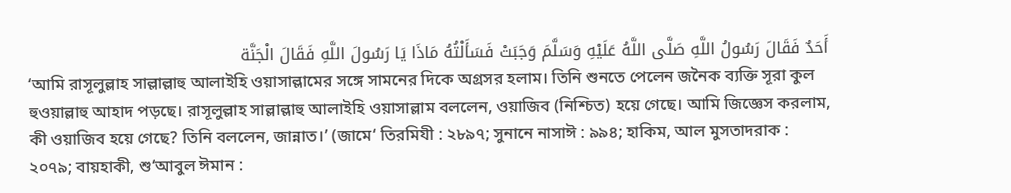أَحَدٌ فَقَالَ رَسُولُ اللَّهِ صَلَّى اللَّهُ عَلَيْهِ وَسَلَّمَ وَجَبَتْ فَسَأَلْتُهُ مَاذَا يَا رَسُولَ اللَّهِ فَقَالَ الْجَنَّة
‘আমি রাসূলুল্লাহ সাল্লাল্লাহু আলাইহি ওয়াসাল্লামের সঙ্গে সামনের দিকে অগ্রসর হলাম। তিনি শুনতে পেলেন জনৈক ব্যক্তি সূরা কুল হুওয়াল্লাহু আহাদ পড়ছে। রাসূলুল্লাহ সাল্লাল্লাহু আলাইহি ওয়াসাল্লাম বললেন, ওয়াজিব (নিশ্চিত) হয়ে গেছে। আমি জিজ্ঞেস করলাম, কী ওয়াজিব হয়ে গেছে? তিনি বললেন, জান্নাত।’ (জামে‘ তিরমিযী : ২৮৯৭; সুনানে নাসাঈ : ৯৯৪; হাকিম, আল মুসতাদরাক : ২০৭৯; বায়হাকী, শু‘আবুল ঈমান :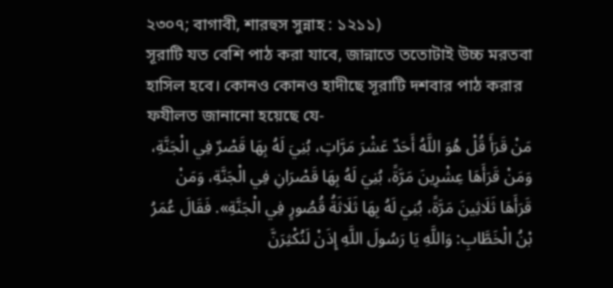২৩০৭; বাগাবী, শারহুস সুন্নাহ : ১২১১)
সূরাটি যত বেশি পাঠ করা যাবে, জান্নাতে ততোটাই উচ্চ মরতবা হাসিল হবে। কোনও কোনও হাদীছে সূরাটি দশবার পাঠ করার ফযীলত জানানো হয়েছে যে-
مَنْ قَرَأَ قُلْ هُوَ اللَّهُ أَحَدٌ عَشْرَ مَرَّاتٍ، بُنِيَ لَهُ بِهَا قَصْرٌ فِي الْجَنَّةِ، وَمَنْ قَرَأَهَا عِشْرِينَ مَرَّةً، بُنِيَ لَهُ بِهَا قَصْرَانِ فِي الْجَنَّةِ، وَمَنْ قَرَأَهَا ثَلَاثِينَ مَرَّةً، بُنِيَ لَهُ بِهَا ثَلَاثَةُ قُصُورٍ فِي الْجَنَّةِ». فَقَالَ عُمَرُ بْنُ الْخَطَّابِ: وَاللَّهِ يَا رَسُولَ اللَّهِ إِذَنْ لَنُكْثِرَنَّ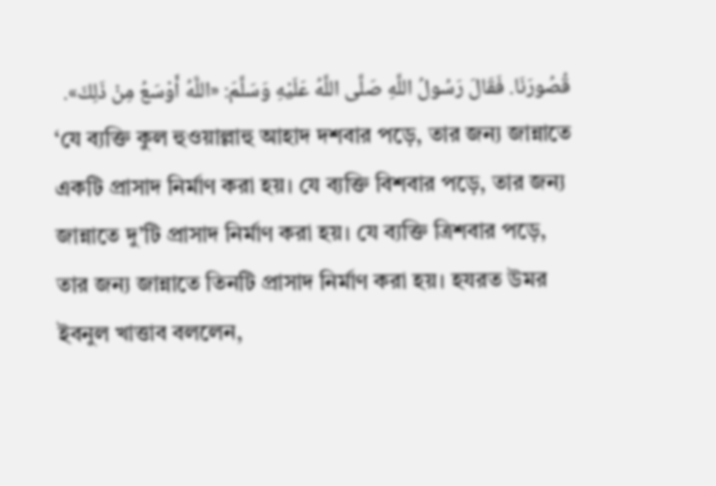قُصُورَنَا. فَقَالَ رَسُولُ اللَّهِ صَلَّى اللَّهُ عَلَيْهِ وَسَلَّمَ: «اللَّهُ أَوْسَعُ مِنْ ذَلِكَ».
‘যে ব্যক্তি কুল হুওয়াল্লাহু আহাদ দশবার পড়ে, তার জন্য জান্নাতে একটি প্রাসাদ নির্মাণ করা হয়। যে ব্যক্তি বিশবার পড়ে, তার জন্য জান্নাতে দু’টি প্রাসাদ নির্মাণ করা হয়। যে ব্যক্তি ত্রিশবার পড়ে, তার জন্য জান্নাতে তিনটি প্রাসাদ নির্মাণ করা হয়। হযরত উমর ইবনুল খাত্তাব বললেন,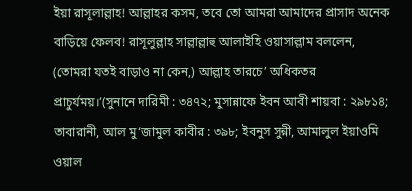ইয়া রাসূলাল্লাহ! আল্লাহর কসম, তবে তো আমরা আমাদের প্রাসাদ অনেক বাড়িয়ে ফেলব! রাসূলুল্লাহ সাল্লাল্লাহু আলাইহি ওয়াসাল্লাম বললেন, (তোমরা যতই বাড়াও না কেন,) আল্লাহ তারচে’ অধিকতর প্রাচুর্যময়।’(সুনানে দারিমী : ৩৪৭২; মুসান্নাফে ইবন আবী শায়বা : ২৯৮১৪; তাবারানী, আল মু‘জামুল কাবীর : ৩৯৮; ইবনুস সুন্নী, আমালুল ইয়াওমি ওয়াল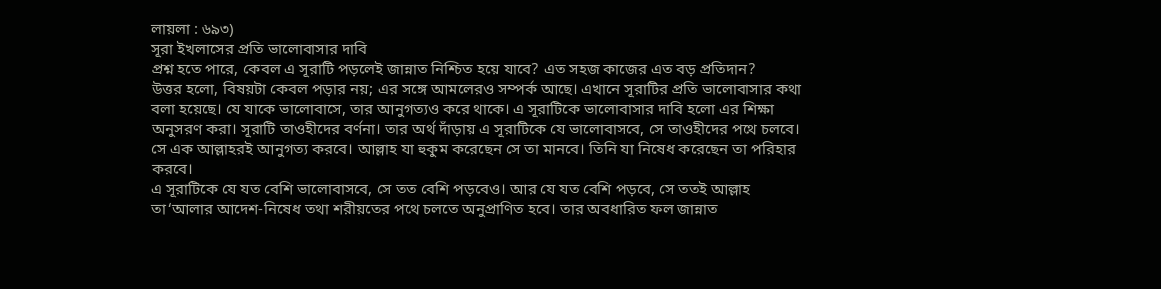লায়লা : ৬৯৩)
সূরা ইখলাসের প্রতি ভালোবাসার দাবি
প্রশ্ন হতে পারে, কেবল এ সূরাটি পড়লেই জান্নাত নিশ্চিত হয়ে যাবে? এত সহজ কাজের এত বড় প্রতিদান?
উত্তর হলো, বিষয়টা কেবল পড়ার নয়; এর সঙ্গে আমলেরও সম্পর্ক আছে। এখানে সূরাটির প্রতি ভালোবাসার কথা বলা হয়েছে। যে যাকে ভালোবাসে, তার আনুগত্যও করে থাকে। এ সূরাটিকে ভালোবাসার দাবি হলো এর শিক্ষা অনুসরণ করা। সূরাটি তাওহীদের বর্ণনা। তার অর্থ দাঁড়ায় এ সূরাটিকে যে ভালোবাসবে, সে তাওহীদের পথে চলবে। সে এক আল্লাহরই আনুগত্য করবে। আল্লাহ যা হুকুম করেছেন সে তা মানবে। তিনি যা নিষেধ করেছেন তা পরিহার করবে।
এ সূরাটিকে যে যত বেশি ভালোবাসবে, সে তত বেশি পড়বেও। আর যে যত বেশি পড়বে, সে ততই আল্লাহ তা‘আলার আদেশ-নিষেধ তথা শরীয়তের পথে চলতে অনুপ্রাণিত হবে। তার অবধারিত ফল জান্নাত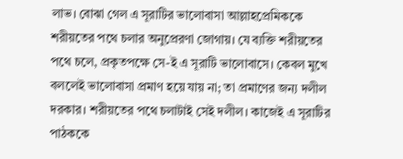লাভ। বোঝা গেল এ সূরাটির ভালোবাসা আল্লাহপ্রেমিককে শরীয়তের পথে চলার অনুপ্রেরণা জোগায়। যে ব্যক্তি শরীয়তের পথে চলে, প্রকৃতপক্ষে সে-ই এ সূরাটি ভালোবাসে। কেবল মুখে বললেই ভালোবাসা প্রমাণ হয়ে যায় না; তা প্রমাণের জন্য দলীল দরকার। শরীয়তের পথে চলাটাই সেই দলীল। কাজেই এ সূরাটির পাঠককে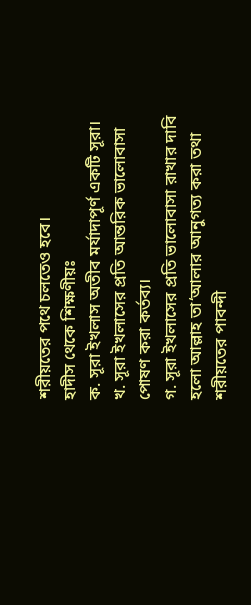শরীয়তের পথে চলতেও হবে।
হাদীস থেকে শিক্ষণীয়ঃ
ক. সূরা ইখলাস অতীব মর্যাদাপূর্ণ একটি সূরা।
খ. সূরা ইখলাসের প্রতি আন্তরিক ভালোবাসা পোষণ করা কর্তব্য।
গ. সূরা ইখলাসের প্রতি ভালোবাসা রাখার দাবি হলো আল্লাহ তা‘আলার আনুগত্য করা তথা শরীয়তের পাবন্দী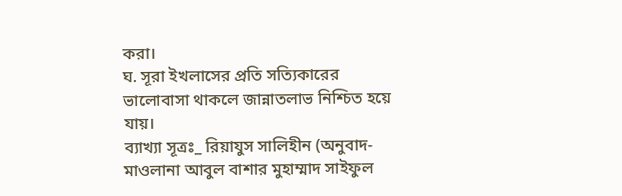করা।
ঘ. সূরা ইখলাসের প্রতি সত্যিকারের ভালোবাসা থাকলে জান্নাতলাভ নিশ্চিত হয়ে যায়।
ব্যাখ্যা সূত্রঃ_ রিয়াযুস সালিহীন (অনুবাদ- মাওলানা আবুল বাশার মুহাম্মাদ সাইফুল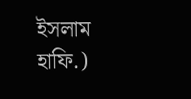ইসলাম হাফি.)